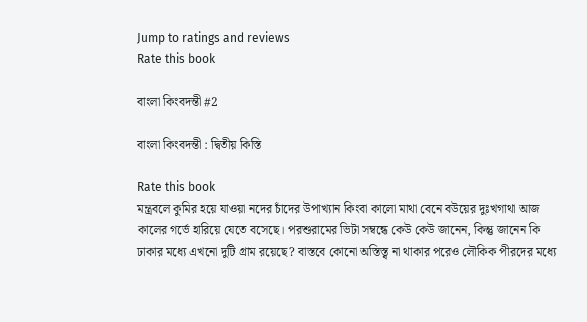Jump to ratings and reviews
Rate this book

বাংলা কিংবদন্তী #2

বাংলা কিংবদন্তী : দ্বিতীয় কিস্তি

Rate this book
মন্ত্রবলে কুমির হয়ে যাওয়া নদের চাঁদের উপাখ্যান কিংবা কালো মাথা বেনে বউয়ের দুঃখগাথা আজ কালের গর্ভে হারিয়ে যেতে বসেছে। পরশুরামের ভিটা সম্বন্ধে কেউ কেউ জানেন, কিন্তু জানেন কি ঢাকার মধ্যে এখনো দুটি গ্রাম রয়েছে? বাস্তবে কোনো অস্তিস্ত্ব না থাকার পরেও লৌকিক পীরদের মধ্যে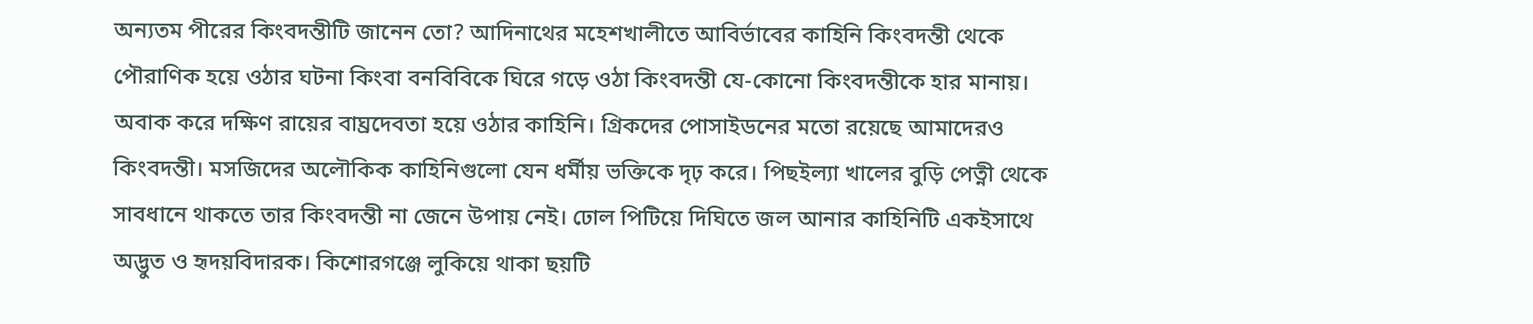অন্যতম পীরের কিংবদন্তীটি জানেন তো? আদিনাথের মহেশখালীতে আবির্ভাবের কাহিনি কিংবদন্তী থেকে পৌরাণিক হয়ে ওঠার ঘটনা কিংবা বনবিবিকে ঘিরে গড়ে ওঠা কিংবদন্তী যে-কোনো কিংবদন্তীকে হার মানায়। অবাক করে দক্ষিণ রায়ের বাঘ্রদেবতা হয়ে ওঠার কাহিনি। গ্রিকদের পোসাইডনের মতো রয়েছে আমাদেরও কিংবদন্তী। মসজিদের অলৌকিক কাহিনিগুলো যেন ধর্মীয় ভক্তিকে দৃঢ় করে। পিছইল্যা খালের বুড়ি পেত্নী থেকে সাবধানে থাকতে তার কিংবদন্তী না জেনে উপায় নেই। ঢোল পিটিয়ে দিঘিতে জল আনার কাহিনিটি একইসাথে অদ্ভুত ও হৃদয়বিদারক। কিশোরগঞ্জে লুকিয়ে থাকা ছয়টি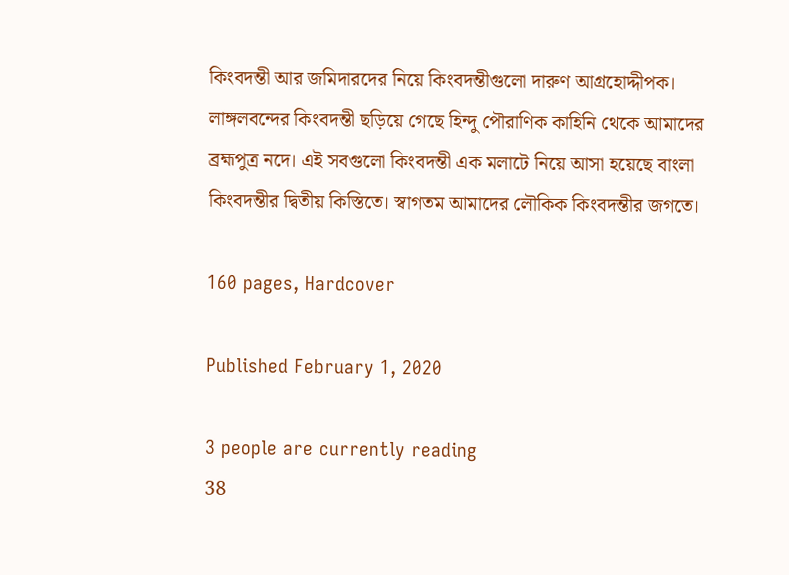কিংবদন্তী আর জমিদারদের নিয়ে কিংবদন্তীগুলো দারুণ আগ্রহোদ্দীপক। লাঙ্গলবন্দের কিংবদন্তী ছড়িয়ে গেছে হিন্দু পৌরাণিক কাহিনি থেকে আমাদের ব্রহ্মপুত্র নদে। এই সবগুলো কিংবদন্তী এক মলাটে নিয়ে আসা হয়েছে বাংলা কিংবদন্তীর দ্বিতীয় কিস্তিতে। স্বাগতম আমাদের লৌকিক কিংবদন্তীর জগতে।

160 pages, Hardcover

Published February 1, 2020

3 people are currently reading
38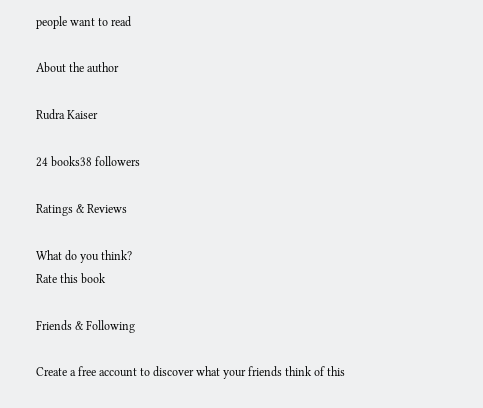people want to read

About the author

Rudra Kaiser

24 books38 followers

Ratings & Reviews

What do you think?
Rate this book

Friends & Following

Create a free account to discover what your friends think of this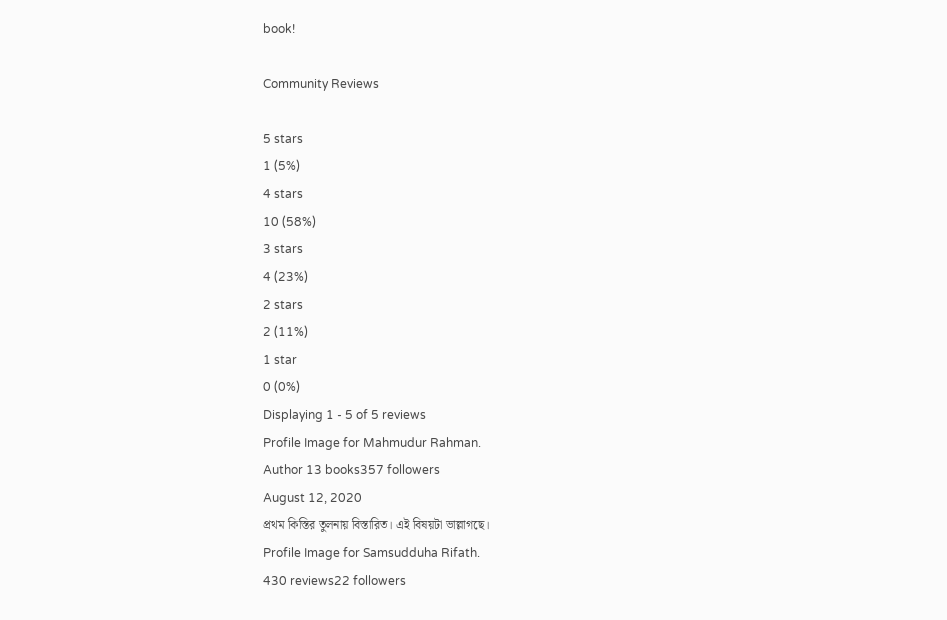book!

Community Reviews

5 stars
1 (5%)
4 stars
10 (58%)
3 stars
4 (23%)
2 stars
2 (11%)
1 star
0 (0%)
Displaying 1 - 5 of 5 reviews
Profile Image for Mahmudur Rahman.
Author 13 books357 followers
August 12, 2020
প্রথম কিস্তির তুলনায় বিস্তারিত। এই বিষয়টা ভাল্লাগছে।
Profile Image for Samsudduha Rifath.
430 reviews22 followers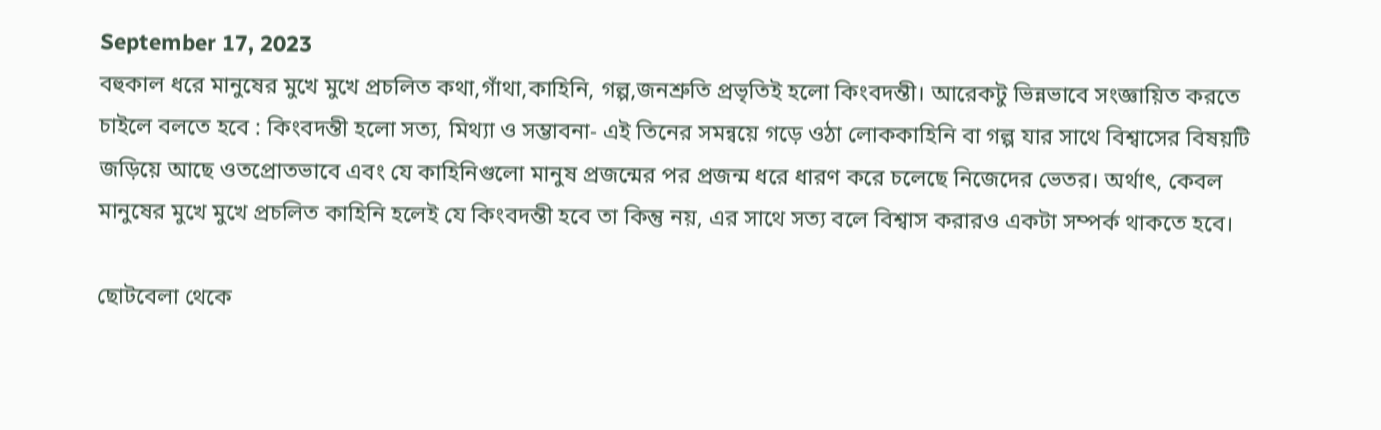September 17, 2023
বহুকাল ধরে মানুষের মুখে মুখে প্রচলিত কথা,গাঁথা,কাহিনি, গল্প,জনশ্রুতি প্রভৃতিই হলো কিংবদন্তী। আরেকটু ভিন্নভাবে সংজ্ঞায়িত করতে চাইলে বলতে হবে : কিংবদন্তী হলো সত্য, মিথ্যা ও সম্ভাবনা- এই তিনের সমন্বয়ে গড়ে ওঠা লোককাহিনি বা গল্প যার সাথে বিশ্বাসের বিষয়টি জড়িয়ে আছে ওতপ্রোতভাবে এবং যে কাহিনিগুলো মানুষ প্রজন্মের পর প্রজন্ম ধরে ধারণ করে চলেছে নিজেদের ভেতর। অর্থাৎ, কেবল মানুষের মুখে মুখে প্রচলিত কাহিনি হলেই যে কিংবদন্তী হবে তা কিন্তু নয়, এর সাথে সত্য বলে বিশ্বাস করারও একটা সম্পর্ক থাকতে হবে।

ছোটবেলা থেকে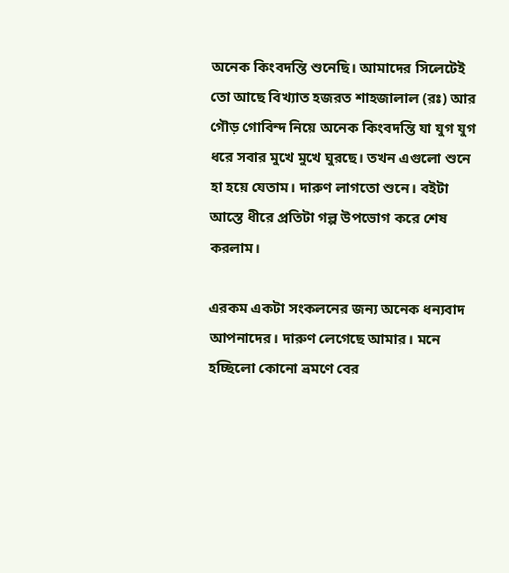অনেক কিংবদন্তি শুনেছি। আমাদের সিলেটেই তো আছে বিখ্যাত হজরত শাহজালাল (রঃ) আর গৌড় গোবিন্দ নিয়ে অনেক কিংবদন্তি যা যুগ যুগ ধরে সবার মুখে মুখে ঘুরছে। তখন এগুলো শুনে হা হয়ে যেতাম। দারুণ লাগতো শুনে। বইটা আস্তে ধীরে প্রতিটা গল্প উপভোগ করে শেষ করলাম।

এরকম একটা সংকলনের জন্য অনেক ধন্যবাদ আপনাদের। দারুণ লেগেছে আমার। মনে হচ্ছিলো কোনো ভ্রমণে বের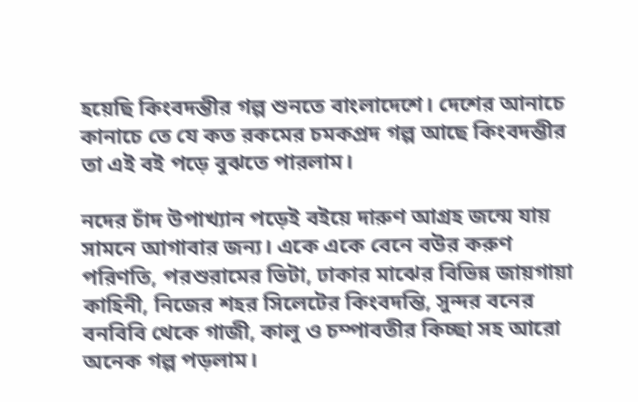হয়েছি কিংবদন্তীর গল্প শুনতে বাংলাদেশে। দেশের আনাচে কানাচে তে যে কত রকমের চমকপ্রদ গল্প আছে কিংবদন্তীর তা এই বই পড়ে বুঝতে পারলাম।

নদের চাঁদ উপাখ্যান পড়েই বইয়ে দারুণ আগ্রহ জন্মে যায় সামনে আগাবার জন্য। একে একে বেনে বউর করুণ পরিণতি, পরশুরামের ভিটা, ঢাকার মাঝের বিভিন্ন জায়গায়া কাহিনী, নিজের শহর সিলেটের কিংবদন্তি, সুন্দর বনের বনবিবি থেকে গাজী, কালু ও চম্পাবতীর কিচ্ছা সহ আরো অনেক গল্প পড়লাম।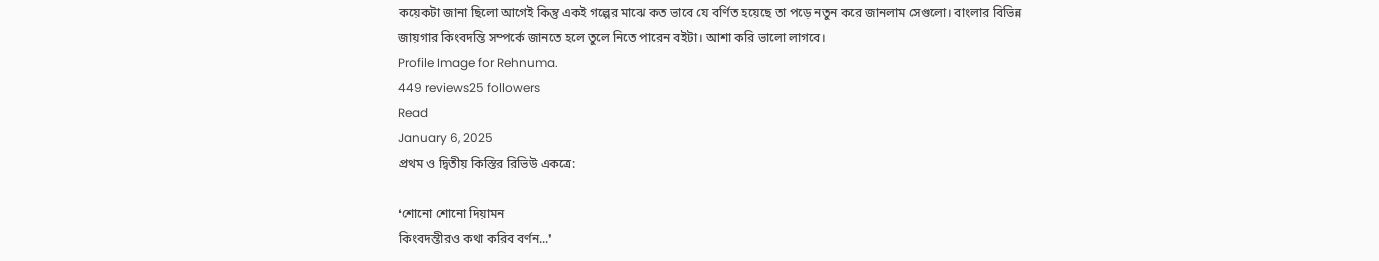কয়েকটা জানা ছিলো আগেই কিন্তু একই গল্পের মাঝে কত ভাবে যে বর্ণিত হয়েছে তা পড়ে নতুন করে জানলাম সেগুলো। বাংলার বিভিন্ন জায়গার কিংবদন্তি সম্পর্কে জানতে হলে তুলে নিতে পারেন বইটা। আশা করি ভালো লাগবে।
Profile Image for Rehnuma.
449 reviews25 followers
Read
January 6, 2025
প্রথম ও দ্বিতীয় কিস্তির রিভিউ একত্রে:

❛শোনো শোনো দিয়ামন
কিংবদন্তীরও কথা করিব বর্ণন...❜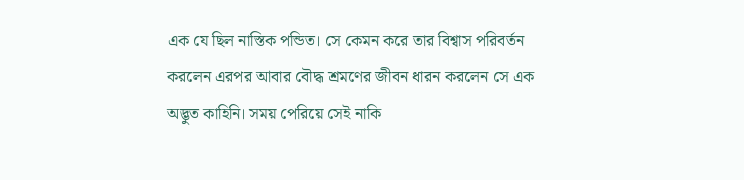এক যে ছিল নাস্তিক পন্ডিত। সে কেমন করে তার বিশ্বাস পরিবর্তন করলেন এরপর আবার বৌদ্ধ শ্রমণের জীবন ধারন করলেন সে এক অদ্ভুত কাহিনি। সময় পেরিয়ে সেই নাকি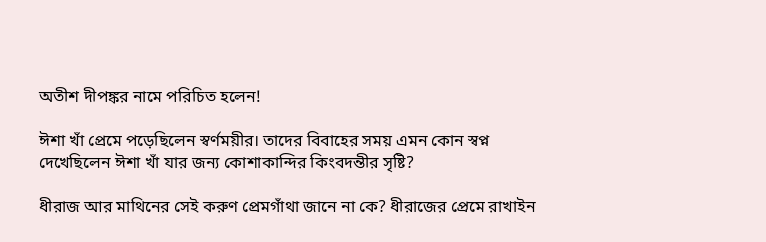অতীশ দীপঙ্কর নামে পরিচিত হলেন!

ঈশা খাঁ প্রেমে পড়েছিলেন স্বর্ণময়ীর। তাদের বিবাহের সময় এমন কোন স্বপ্ন দেখেছিলেন ঈশা খাঁ যার জন্য কোশাকান্দির কিংবদন্তীর সৃষ্টি?

ধীরাজ আর মাথিনের সেই করুণ প্রেমগাঁথা জানে না কে? ধীরাজের প্রেমে রাখাইন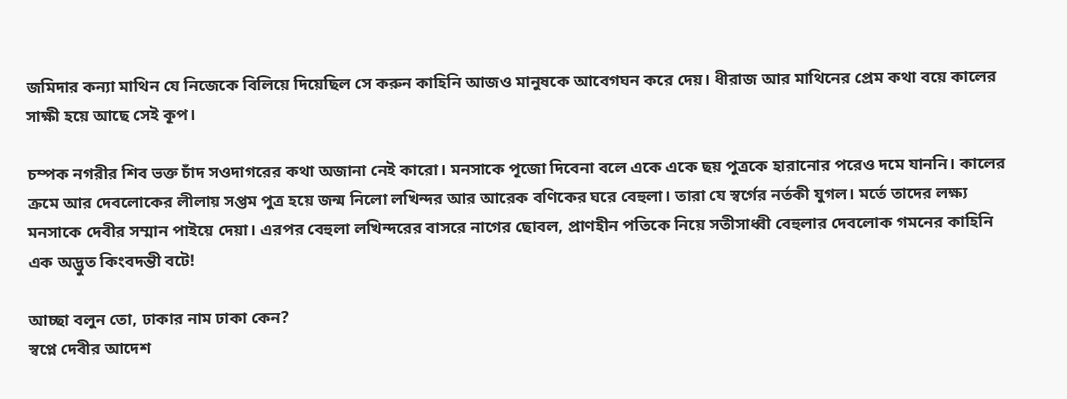জমিদার কন্যা মাথিন যে নিজেকে বিলিয়ে দিয়েছিল সে করুন কাহিনি আজও মানুষকে আবেগঘন করে দেয়। ধীরাজ আর মাথিনের প্রেম কথা বয়ে কালের সাক্ষী হয়ে আছে সেই কূপ।

চম্পক নগরীর শিব ভক্ত চাঁদ সওদাগরের কথা অজানা নেই কারো। মনসাকে পূজো দিবেনা বলে একে একে ছয় পুত্রকে হারানোর পরেও দমে যাননি। কালের ক্রমে আর দেবলোকের লীলায় সপ্তম পুত্র হয়ে জন্ম নিলো লখিন্দর আর আরেক বণিকের ঘরে বেহুলা। তারা যে স্বর্গের নর্তকী যুগল। মর্তে তাদের লক্ষ্য মনসাকে দেবীর সম্মান পাইয়ে দেয়া। এরপর বেহুলা লখিন্দরের বাসরে নাগের ছোবল, প্রাণহীন পতিকে নিয়ে সতীসাধ্বী বেহুলার দেবলোক গমনের কাহিনি এক অদ্ভুত কিংবদন্তী বটে!

আচ্ছা বলুন তো, ঢাকার নাম ঢাকা কেন?
স্বপ্নে দেবীর আদেশ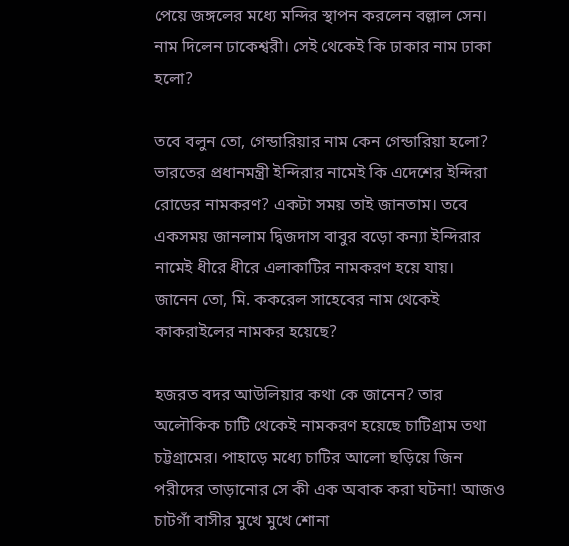পেয়ে জঙ্গলের মধ্যে মন্দির স্থাপন করলেন বল্লাল সেন। নাম দিলেন ঢাকেশ্বরী। সেই থেকেই কি ঢাকার নাম ঢাকা হলো?

তবে বলুন তো, গেন্ডারিয়ার নাম কেন গেন্ডারিয়া হলো?
ভারতের প্রধানমন্ত্রী ইন্দিরার নামেই কি এদেশের ইন্দিরা রোডের নামকরণ? একটা সময় তাই জানতাম। তবে একসময় জানলাম দ্বিজদাস বাবুর বড়ো কন্যা ইন্দিরার নামেই ধীরে ধীরে এলাকাটির নামকরণ হয়ে যায়।
জানেন তো, মি. ককরেল সাহেবের নাম থেকেই কাকরাইলের নামকর হয়েছে?

হজরত বদর আউলিয়ার কথা কে জানেন? তার অলৌকিক চাটি থেকেই নামকরণ হয়েছে চাটিগ্রাম তথা চট্টগ্রামের। পাহাড়ে মধ্যে চাটির আলো ছড়িয়ে জিন পরীদের তাড়ানোর সে কী এক অবাক করা ঘটনা! আজও চাটগাঁ বাসীর মুখে মুখে শোনা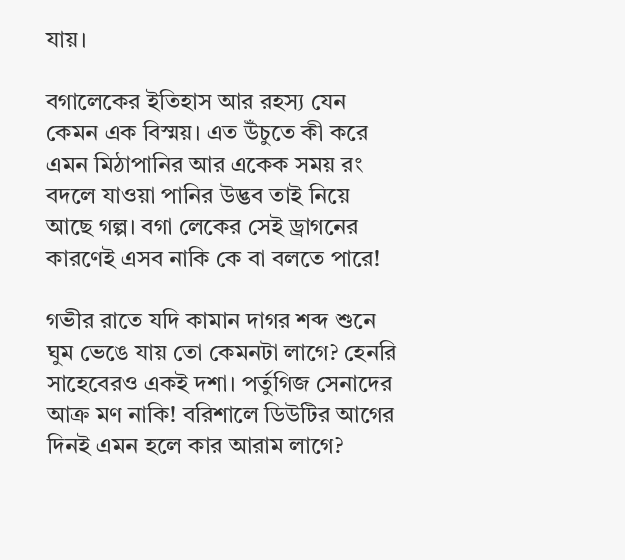যায়।

বগালেকের ইতিহাস আর রহস্য যেন কেমন এক বিস্ময়। এত উঁচুতে কী করে এমন মিঠাপানির আর একেক সময় রং বদলে যাওয়া পানির উদ্ভব তাই নিয়ে আছে গল্প। বগা লেকের সেই ড্রাগনের কারণেই এসব নাকি কে বা বলতে পারে!

গভীর রাতে যদি কামান দাগর শব্দ শুনে ঘুম ভেঙে যায় তো কেমনটা লাগে? হেনরি সাহেবেরও একই দশা। পর্তুগিজ সেনাদের আক্র মণ নাকি! বরিশালে ডিউটির আগের দিনই এমন হলে কার আরাম লাগে?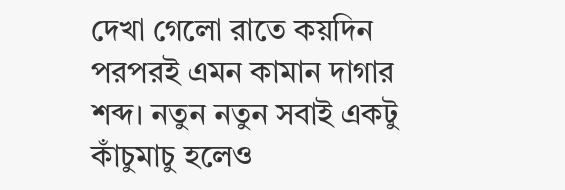দেখা গেলো রাতে কয়দিন পরপরই এমন কামান দাগার শব্দ। নতুন নতুন সবাই একটু কাঁচুমাচু হলেও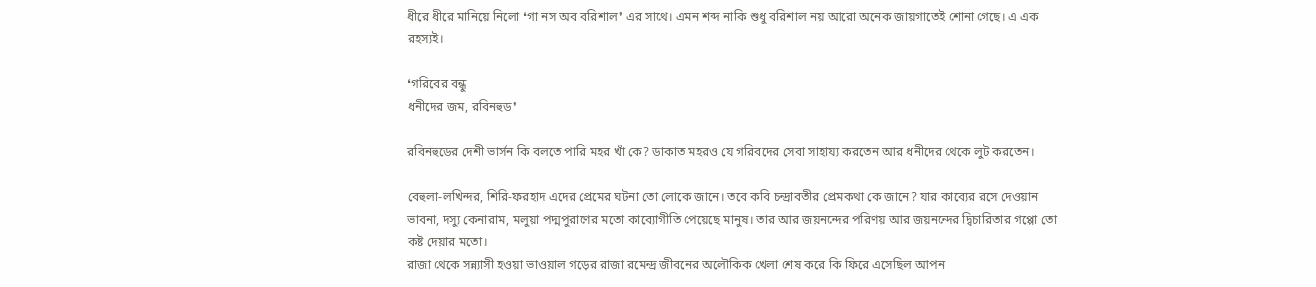ধীরে ধীরে মানিয়ে নিলো ❛গা নস অব বরিশাল❜ এর সাথে। এমন শব্দ নাকি শুধু বরিশাল নয় আরো অনেক জায়গাতেই শোনা গেছে। এ এক রহস্যই।

❛গরিবের বন্ধু
ধনীদের জম, রবিনহুড❜

রবিনহুডের দেশী ভার্সন কি বলতে পারি মহর খাঁ কে? ডাকাত মহরও যে গরিবদের সেবা সাহায্য করতেন আর ধনীদের থেকে লুট করতেন।

বেহুলা-লখিন্দর, শিরি-ফরহাদ এদের প্রেমের ঘটনা তো লোকে জানে। তবে কবি চন্দ্রাবতীর প্রেমকথা কে জানে? যার কাব্যের রসে দেওয়ান ভাবনা, দস্যু কেনারাম, মলুয়া পদ্মপুরাণের মতো কাব্যোগীতি পেয়েছে মানুষ। তার আর জয়নন্দের পরিণয় আর জয়নন্দের দ্বিচারিতার গপ্পো তো কষ্ট দেয়ার মতো।
রাজা থেকে সন্ন্যাসী হওয়া ভাওয়াল গড়ের রাজা রমেন্দ্র জীবনের অলৌকিক খেলা শেষ করে কি ফিরে এসেছিল আপন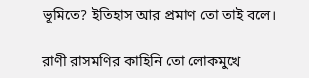ভূমিতে? ইতিহাস আর প্রমাণ তো তাই বলে।

রাণী রাসমণির কাহিনি তো লোকমুখে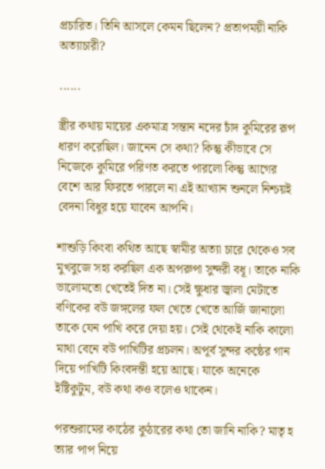প্রচারিত। তিনি আসলে কেমন ছিলেন? প্রতাপময়ী নাকি অত্যাচারী?

......

স্ত্রীর কথায় মায়ের একমাত্র সন্তান নদের চাঁদ কুমিরের রূপ ধারণ করেছিল। জানেন সে কথা? কিন্তু কীভাবে সে নিজেকে কুমিরে পরিণত করতে পারলো কিন্তু আগের বেশে আর ফিরতে পারলে না এই আখ্যান শুনলে নিশ্চয়ই বেদনা বিধুর হয়ে যাবেন আপনি।

শাশুড়ি কিংবা কথিত আছে স্বামীর অত্যা চারে থেকেও সব মুখবুজে সহ্য করছিল এক অপরুপা সুন্দরী বধূ। তাকে নাকি ভালোমতো খেতেই দিত না। সেই ক্ষুধার জ্বালা মেটাতে বণিকের বউ জঙ্গলের ফল খেতে খেতে আর্জি জানালো তাকে যেন পাখি করে দেয়া হয়। সেই থেকেই নাকি কালো মাথা বেনে বউ পাখিটির প্রচলন। অপূর্ব সুন্দর কন্ঠের গান দিয়ে পাখিটি কিংবদন্তী হয়ে আছে। যাকে অনেকে ইষ্টিকুটুম, বউ কথা কও বলেও থাকেন।

পরশুরামের কাঠের কুঠারের কথা তো জানি নাকি? মাতৃ হ ত্যার পাপ নিয়ে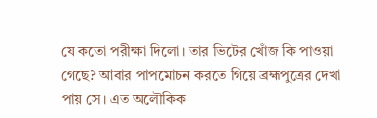যে কতো পরীক্ষা দিলো। তার ভিটের খোঁজ কি পাওয়া গেছে? আবার পাপমোচন করতে গিয়ে ব্রহ্মপুত্রের দেখা পায় সে। এত অলৌকিক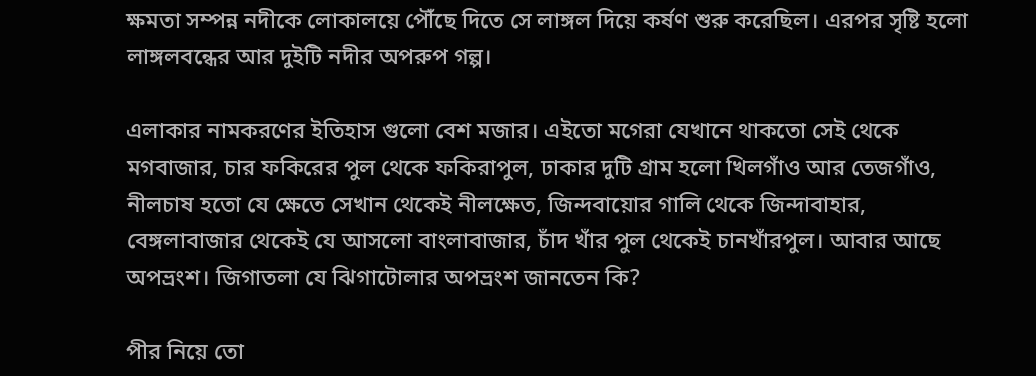ক্ষমতা সম্পন্ন নদীকে লোকালয়ে পৌঁছে দিতে সে লাঙ্গল দিয়ে কর্ষণ শুরু করেছিল। এরপর সৃষ্টি হলো লাঙ্গলবন্ধের আর দুইটি নদীর অপরুপ গল্প।

এলাকার নামকরণের ইতিহাস গুলো বেশ মজার। এইতো মগেরা যেখানে থাকতো সেই থেকে মগবাজার, চার ফকিরের পুল থেকে ফকিরাপুল, ঢাকার দুটি গ্রাম হলো খিলগাঁও আর তেজগাঁও, নীলচাষ হতো যে ক্ষেতে সেখান থেকেই নীলক্ষেত, জিন্দবায়োর গালি থেকে জিন্দাবাহার, বেঙ্গলাবাজার থেকেই যে আসলো বাংলাবাজার, চাঁদ খাঁর পুল থেকেই চানখাঁরপুল। আবার আছে অপভ্রংশ। জিগাতলা যে ঝিগাটোলার অপভ্রংশ জানতেন কি?

পীর নিয়ে তো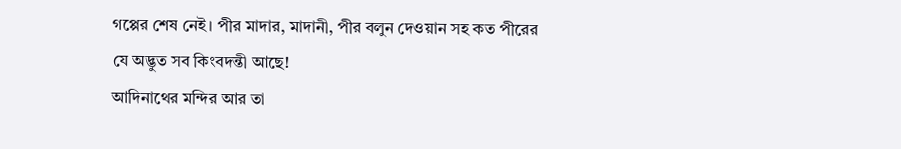গপ্পের শেষ নেই। পীর মাদার, মাদানী, পীর বলুন দেওয়ান সহ কত পীরের যে অদ্ভুত সব কিংবদন্তী আছে!
আদিনাথের মন্দির আর তা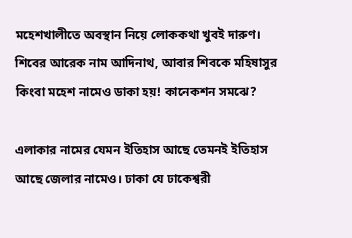মহেশখালীতে অবস্থান নিয়ে লোককথা খুবই দারুণ। শিবের আরেক নাম আদিনাথ, আবার শিবকে মহিষাসুর কিংবা মহেশ নামেও ডাকা হয়! কানেকশন সমঝে?

এলাকার নামের যেমন ইতিহাস আছে তেমনই ইতিহাস আছে জেলার নামেও। ঢাকা যে ঢাকেশ্বরী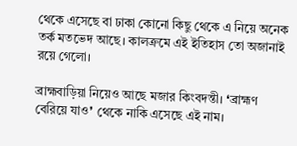থেকে এসেছে বা ঢাকা কোনো কিছু থেকে এ নিয়ে অনেক তর্ক মতভেদ আছে। কালক্রমে এই ইতিহাস তো অজানাই রয়ে গেলো।

ব্রাহ্মবাড়িয়া নিয়েও আছে মজার কিংবদন্তী। ❛ব্রাহ্মণ বেরিয়ে যাও❜ থেকে নাকি এসেছে এই নাম।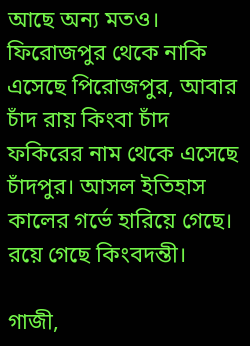আছে অন্য মতও।
ফিরোজপুর থেকে নাকি এসেছে পিরোজপুর, আবার চাঁদ রায় কিংবা চাঁদ ফকিরের নাম থেকে এসেছে চাঁদপুর। আসল ইতিহাস কালের গর্ভে হারিয়ে গেছে। রয়ে গেছে কিংবদন্তী।

গাজী,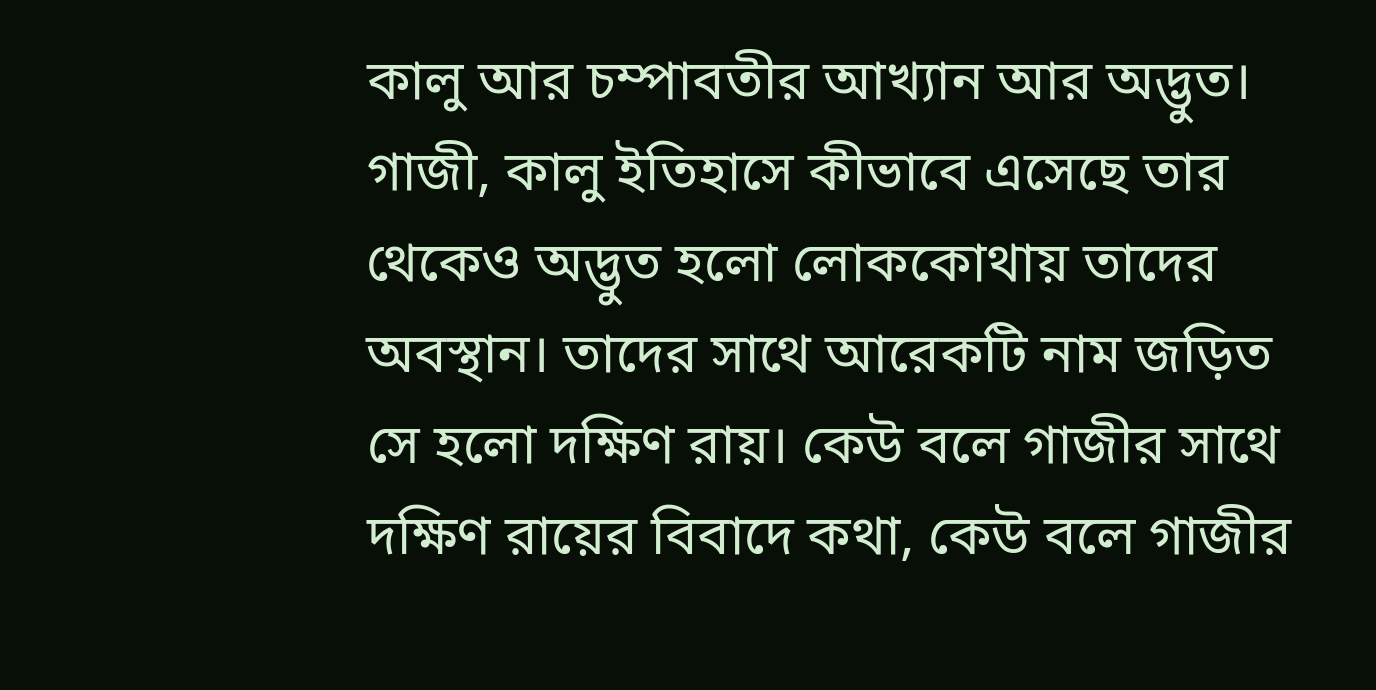কালু আর চম্পাবতীর আখ্যান আর অদ্ভুত। গাজী, কালু ইতিহাসে কীভাবে এসেছে তার থেকেও অদ্ভুত হলো লোককোথায় তাদের অবস্থান। তাদের সাথে আরেকটি নাম জড়িত সে হলো দক্ষিণ রায়। কেউ বলে গাজীর সাথে দক্ষিণ রায়ের বিবাদে কথা, কেউ বলে গাজীর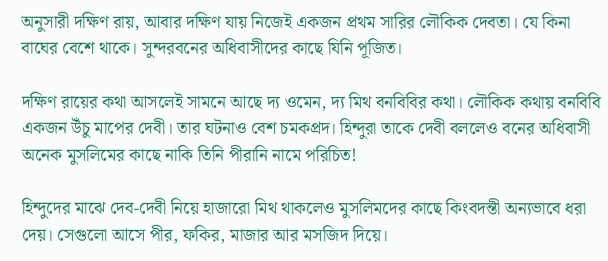অনুসারী দক্ষিণ রায়, আবার দক্ষিণ যায় নিজেই একজন প্রথম সারির লৌকিক দেবতা। যে কিনা বাঘের বেশে থাকে। সুন্দরবনের অধিবাসীদের কাছে যিনি পূজিত।

দক্ষিণ রায়ের কথা আসলেই সামনে আছে দ্য ওমেন, দ্য মিথ বনবিবির কথা। লৌকিক কথায় বনবিবি একজন উঁচু মাপের দেবী। তার ঘটনাও বেশ চমকপ্রদ। হিন্দুরা তাকে দেবী বললেও বনের অধিবাসী অনেক মুসলিমের কাছে নাকি তিনি পীরানি নামে পরিচিত!

হিন্দুদের মাঝে দেব-দেবী নিয়ে হাজারো মিথ থাকলেও মুসলিমদের কাছে কিংবদন্তী অন্যভাবে ধরা দেয়। সেগুলো আসে পীর, ফকির, মাজার আর মসজিদ দিয়ে।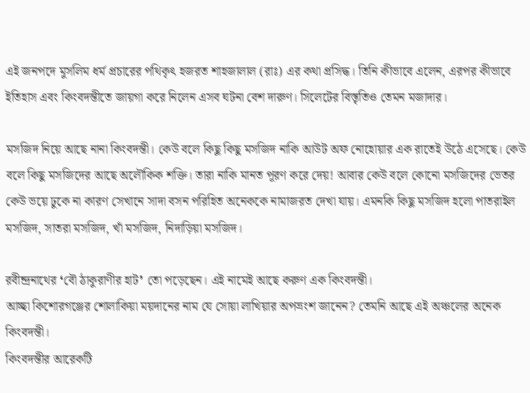এই জনপদে মুসলিম ধর্ম প্রচারের পথিকৃৎ হজরত শাহজালাল (রাঃ) এর কথা প্রসিদ্ধ। তিনি কীভাবে এলেন, এরপর কীভাবে ইতিহাস এবং কিংবদন্তীতে জায়গা করে নিলেন এসব ঘটনা বেশ দারুণ। সিলেটের বিস্তৃতিও তেমন মজাদার।

মসজিদ নিয়ে আছে নানা কিংবদন্তী। কেউ বলে কিছু কিছু মসজিদ নাকি আউট অফ নোহোয়ার এক রাতেই উঠে এসেছে। কেউ বলে কিছু মসজিদের আছে অলৌকিক শক্তি। তারা নাকি মানত পূরণ করে দেয়! আবার কেউ বলে কোনো মসজিদের ভেতর কেউ ভয়ে ঢুকে না কারণ সেখানে সাদা বসন পরিহিত অনেককে নামাজরত দেখা যায়। এমনকি কিছু মসজিদ হলো পাতরাইল মসজিদ, সাতরা মসজিদ, খাঁ মসজিদ, নিদাড়িয়া মসজিদ।

রবীন্দ্রনাথের ❛বৌ ঠাকুরাণীর হাট❜ তো পড়েছেন। এই নামেই আছে করুণ এক কিংবদন্তী।
আচ্ছা কিশোরগঞ্জের শোলাকিয়া ময়দানের নাম যে সোয়া লাখিয়ার অপভ্রংশ জানেন? তেমনি আছে এই অঞ্চলের অনেক কিংবদন্তী।
কিংবদন্তীর আরেকটি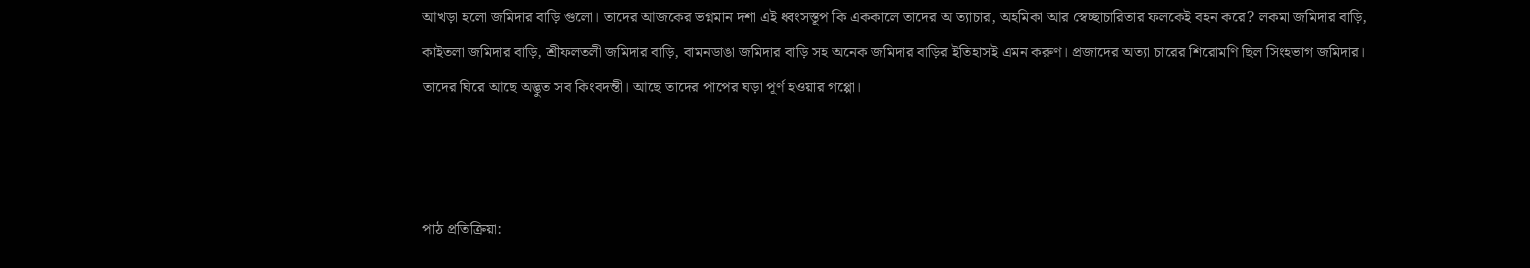আখড়া হলো জমিদার বাড়ি গুলো। তাদের আজকের ভগ্নমান দশা এই ধ্বংসস্তূপ কি এককালে তাদের অ ত্যাচার, অহমিকা আর স্বেচ্ছাচারিতার ফলকেই বহন করে? লকমা জমিদার বাড়ি, কাইতলা জমিদার বাড়ি, শ্রীফলতলী জমিদার বাড়ি, বামনডাঙা জমিদার বাড়ি সহ অনেক জমিদার বাড়ির ইতিহাসই এমন করুণ। প্রজাদের অত্যা চারের শিরোমণি ছিল সিংহভাগ জমিদার।
তাদের ঘিরে আছে অদ্ভুত সব কিংবদন্তী। আছে তাদের পাপের ঘড়া পূর্ণ হওয়ার গপ্পো।



পাঠ প্রতিক্রিয়া: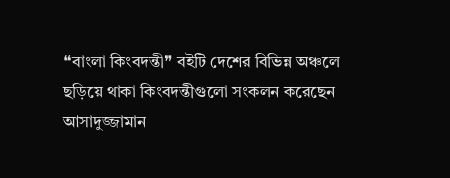❝বাংলা কিংবদন্তী❞ বইটি দেশের বিভিন্ন অঞ্চলে ছড়িয়ে থাকা কিংবদন্তীগুলো সংকলন করেছেন আসাদুজ্জামান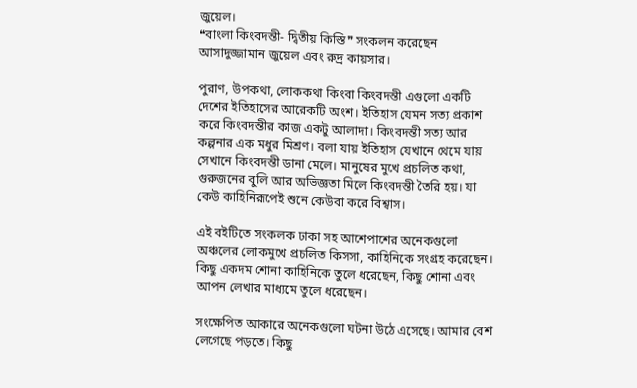জুয়েল।
❝বাংলা কিংবদন্তী- দ্বিতীয় কিস্তি❞ সংকলন করেছেন আসাদুজ্জামান জুয়েল এবং রুদ্র কায়সার।

পুরাণ, উপকথা, লোককথা কিংবা কিংবদন্তী এগুলো একটি দেশের ইতিহাসের আরেকটি অংশ। ইতিহাস যেমন সত্য প্রকাশ করে কিংবদন্তীর কাজ একটু আলাদা। কিংবদন্তী সত্য আর কল্পনার এক মধুর মিশ্রণ। বলা যায় ইতিহাস যেখানে থেমে যায় সেখানে কিংবদন্তী ডানা মেলে। মানুষের মুখে প্রচলিত কথা, গুরুজনের বুলি আর অভিজ্ঞতা মিলে কিংবদন্তী তৈরি হয়। যা কেউ কাহিনিরূপেই শুনে কেউবা করে বিশ্বাস।

এই বইটিতে সংকলক ঢাকা সহ আশেপাশের অনেকগুলো অঞ্চলের লোকমুখে প্রচলিত কিসসা, কাহিনিকে সংগ্রহ করেছেন। কিছু একদম শোনা কাহিনিকে তুলে ধরেছেন, কিছু শোনা এবং আপন লেখার মাধ্যমে তুলে ধরেছেন।

সংক্ষেপিত আকারে অনেকগুলো ঘটনা উঠে এসেছে। আমার বেশ লেগেছে পড়তে। কিছু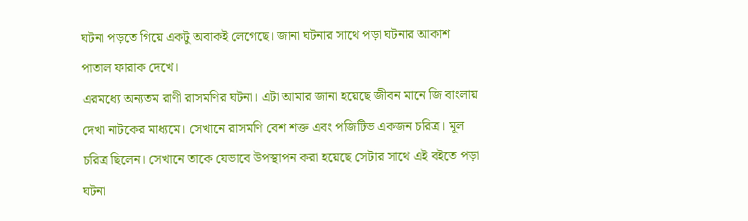ঘটনা পড়তে গিয়ে একটু অবাকই লেগেছে। জানা ঘটনার সাথে পড়া ঘটনার আকাশ পাতাল ফারাক দেখে।
এরমধ্যে অন্যতম রাণী রাসমণির ঘটনা। এটা আমার জানা হয়েছে জীবন মানে জি বাংলায় দেখা নাটকের মাধ্যমে। সেখানে রাসমণি বেশ শক্ত এবং পজিটিভ একজন চরিত্র। মূল চরিত্র ছিলেন। সেখানে তাকে যেভাবে উপস্থাপন করা হয়েছে সেটার সাথে এই বইতে পড়া ঘটনা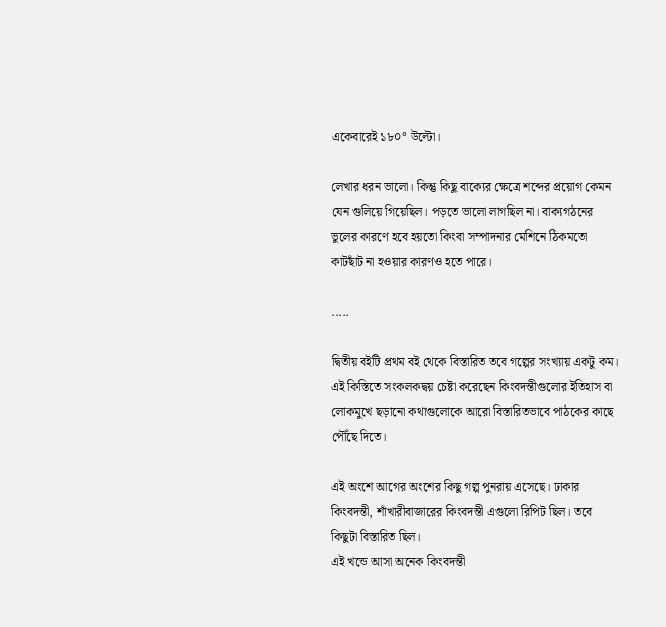একেবারেই ১৮০° উল্টো।

লেখার ধরন ভালো। কিন্তু কিছু বাক্যের ক্ষেত্রে শব্দের প্রয়োগ কেমন যেন গুলিয়ে গিয়েছিল। পড়তে ভালো লাগছিল না। বাক্যগঠনের ভুলের কারণে হবে হয়তো কিংবা সম্পাদনার মেশিনে ঠিকমতো কাটছাঁট না হওয়ার কারণও হতে পারে।

.....

দ্বিতীয় বইটি প্রথম বই থেকে বিস্তারিত তবে গল্পের সংখ্যায় একটু কম। এই কিস্তিতে সংকলকদ্বয় চেষ্টা করেছেন কিংবদন্তীগুলোর ইতিহাস বা লোকমুখে ছড়ানো কথাগুলোকে আরো বিস্তারিতভাবে পাঠকের কাছে পৌঁছে দিতে।

এই অংশে আগের অংশের কিছু গল্প পুনরায় এসেছে। ঢাকার কিংবদন্তী, শাঁখারীবাজারের কিংবদন্তী এগুলো রিপিট ছিল। তবে কিছুটা বিস্তারিত ছিল।
এই খন্ডে আসা অনেক কিংবদন্তী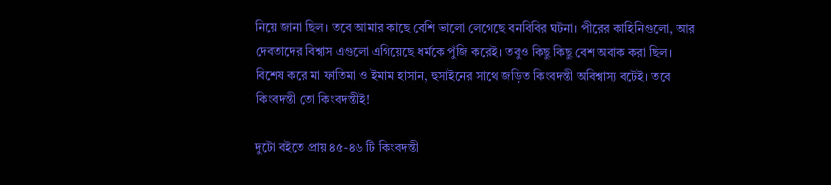নিয়ে জানা ছিল। তবে আমার কাছে বেশি ভালো লেগেছে বনবিবির ঘটনা। পীরের কাহিনিগুলো, আর দেবতাদের বিশ্বাস এগুলো এগিয়েছে ধর্মকে পুঁজি করেই। তবুও কিছু কিছু বেশ অবাক করা ছিল। বিশেষ করে মা ফাতিমা ও ইমাম হাসান, হুসাইনের সাথে জড়িত কিংবদন্তী অবিশ্বাস্য বটেই। তবে কিংবদন্তী তো কিংবদন্তীই!

দুটো বইতে প্রায় ৪৫-৪৬ টি কিংবদন্তী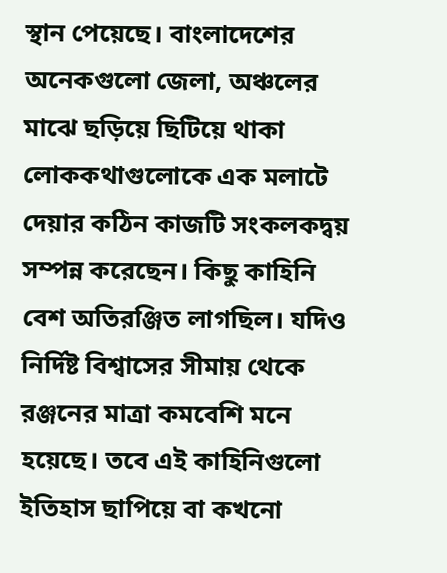স্থান পেয়েছে। বাংলাদেশের অনেকগুলো জেলা, অঞ্চলের মাঝে ছড়িয়ে ছিটিয়ে থাকা লোককথাগুলোকে এক মলাটে দেয়ার কঠিন কাজটি সংকলকদ্বয় সম্পন্ন করেছেন। কিছু কাহিনি বেশ অতিরঞ্জিত লাগছিল। যদিও নির্দিষ্ট বিশ্বাসের সীমায় থেকে রঞ্জনের মাত্রা কমবেশি মনে হয়েছে। তবে এই কাহিনিগুলো ইতিহাস ছাপিয়ে বা কখনো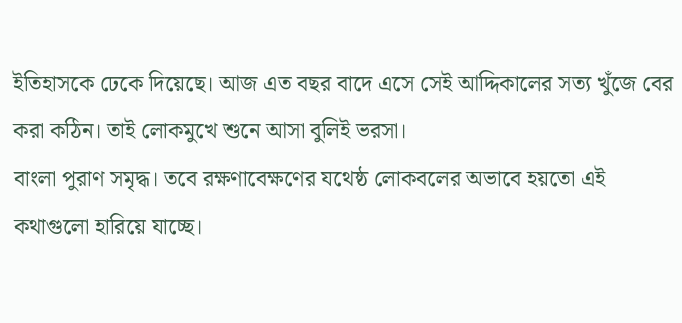ইতিহাসকে ঢেকে দিয়েছে। আজ এত বছর বাদে এসে সেই আদ্দিকালের সত্য খুঁজে বের করা কঠিন। তাই লোকমুখে শুনে আসা বুলিই ভরসা।
বাংলা পুরাণ সমৃদ্ধ। তবে রক্ষণাবেক্ষণের যথেষ্ঠ লোকবলের অভাবে হয়তো এই কথাগুলো হারিয়ে যাচ্ছে।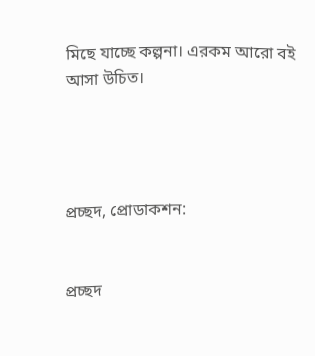মিছে যাচ্ছে কল্পনা। এরকম আরো বই আসা উচিত।




প্রচ্ছদ, প্রোডাকশন:


প্রচ্ছদ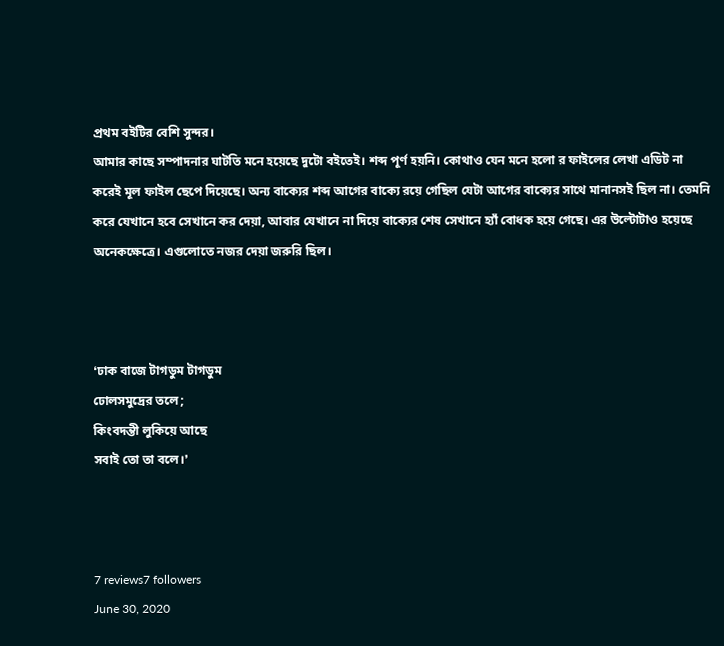প্রথম বইটির বেশি সুন্দর।
আমার কাছে সম্পাদনার ঘাটতি মনে হয়েছে দুটো বইতেই। শব্দ পূর্ণ হয়নি। কোথাও যেন মনে হলো র ফাইলের লেখা এডিট না করেই মূল ফাইল ছেপে দিয়েছে। অন্য বাক্যের শব্দ আগের বাক্যে রয়ে গেছিল যেটা আগের বাক্যের সাথে মানানসই ছিল না। তেমনি করে যেখানে হবে সেখানে কর দেয়া, আবার যেখানে না দিয়ে বাক্যের শেষ সেখানে হ্যাঁ বোধক হয়ে গেছে। এর উল্টোটাও হয়েছে অনেকক্ষেত্রে। এগুলোতে নজর দেয়া জরুরি ছিল।



❛ঢাক বাজে টাগডুম টাগডুম
ঢোলসমুদ্রের তলে;
কিংবদন্তী লুকিয়ে আছে
সবাই তো তা বলে।❜



7 reviews7 followers
June 30, 2020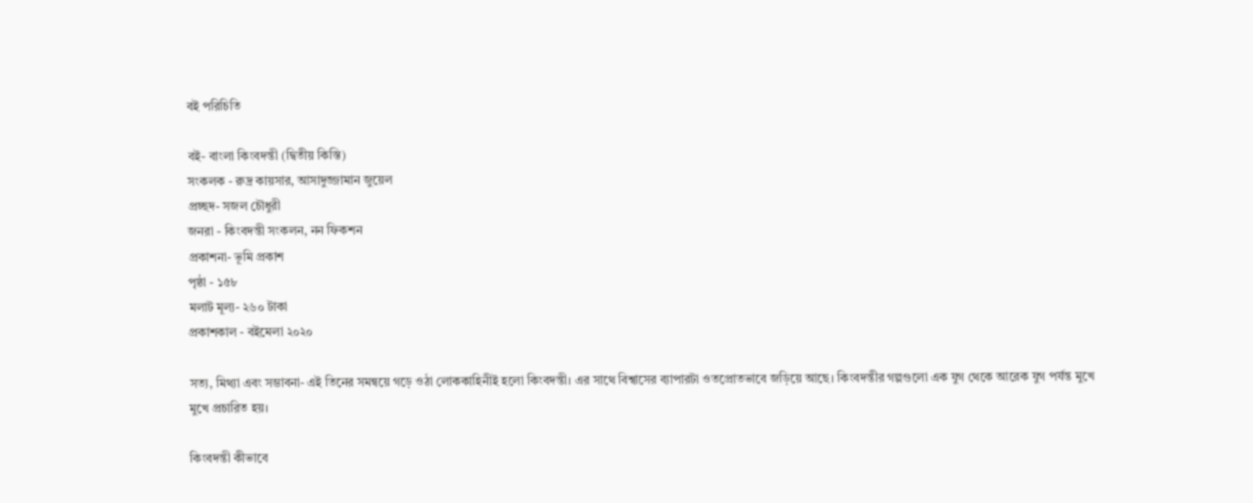বই পরিচিতি

বই- বাংলা কিংবদন্তী (দ্বিতীয় কিস্তি)
সংকলক - রুদ্র কায়সার, আসাদুজ্জামান জুয়েল
প্রচ্ছদ- সজল চৌধুরী
জনরা - কিংবদন্তী সংকলন, নন ফিকশন
প্রকাশনা- ভূমি প্রকাশ
পৃষ্ঠা - ১৫৮
মলাট মূল্য- ২৬০ টাকা
প্রকাশকাল - বইমেলা ২০২০

সত্য, মিথ্যা এবং সম্ভাবনা- এই তিনের সমন্বয়ে গড়ে ওঠা লোককাহিনীই হলো কিংবদন্তী। এর সাথে বিশ্বাসের ব্যাপারটা ওতপ্রোতভাবে জড়িয়ে আছে। কিংবদন্তীর গল্পগুলো এক যুগ থেকে আরেক যুগ পর্যন্ত মুখে মুখে প্রচারিত হয়।

কিংবদন্তী কীভাবে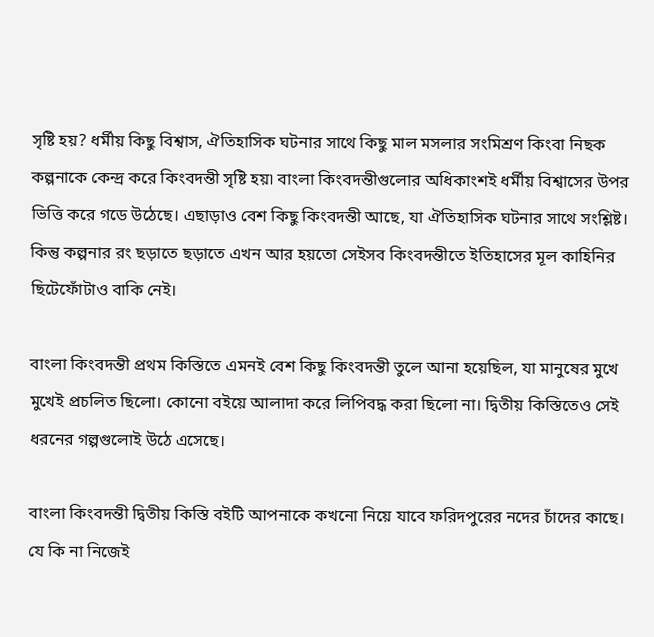সৃষ্টি হয়? ধর্মীয় কিছু বিশ্বাস, ঐতিহাসিক ঘটনার সাথে কিছু মাল মসলার সংমিশ্রণ কিংবা নিছক কল্পনাকে কেন্দ্র করে কিংবদন্তী সৃষ্টি হয়৷ বাংলা কিংবদন্তীগুলোর অধিকাংশই ধর্মীয় বিশ্বাসের উপর ভিত্তি করে গডে উঠেছে। এছাড়াও বেশ কিছু কিংবদন্তী আছে, যা ঐতিহাসিক ঘটনার সাথে সংশ্লিষ্ট। কিন্তু কল্পনার রং ছড়াতে ছড়াতে এখন আর হয়তো সেইসব কিংবদন্তীতে ইতিহাসের মূল কাহিনির ছিটেফোঁটাও বাকি নেই।

বাংলা কিংবদন্তী প্রথম কিস্তিতে এমনই বেশ কিছু কিংবদন্তী তুলে আনা হয়েছিল, যা মানুষের মুখে মুখেই প্রচলিত ছিলো। কোনো বইয়ে আলাদা করে লিপিবদ্ধ করা ছিলো না। দ্বিতীয় কিস্তিতেও সেই ধরনের গল্পগুলোই উঠে এসেছে।

বাংলা কিংবদন্তী দ্বিতীয় কিস্তি বইটি আপনাকে কখনো নিয়ে যাবে ফরিদপুরের নদের চাঁদের কাছে। যে কি না নিজেই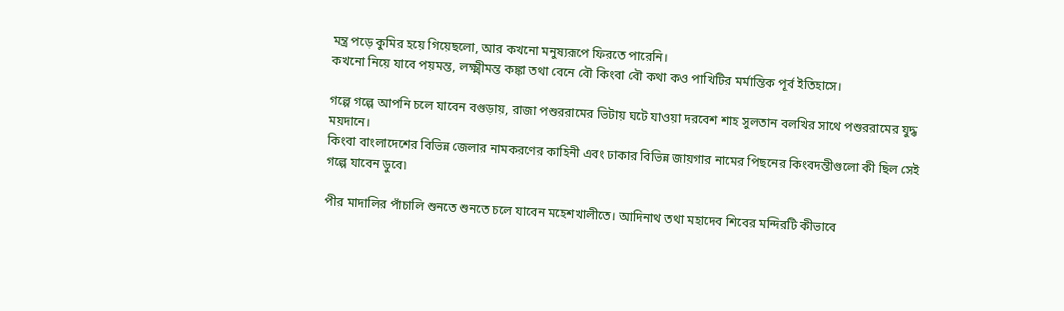মন্ত্র পড়ে কুমির হয়ে গিয়েছলো, আর কখনো মনুষ্যরূপে ফিরতে পারেনি।
কখনো নিয়ে যাবে পয়মন্ত, লক্ষ্মীমন্ত কঙ্কা তথা বেনে বৌ কিংবা বৌ কথা কও পাখিটির মর্মান্তিক পূর্ব ইতিহাসে।

গল্পে গল্পে আপনি চলে যাবেন বগুড়ায়, রাজা পশুররামের ভিটায় ঘটে যাওয়া দরবেশ শাহ সুলতান বলখির সাথে পশুররামের যুদ্ধ ময়দানে।
কিংবা বাংলাদেশের বিভিন্ন জেলার নামকরণের কাহিনী এবং ঢাকার বিভিন্ন জায়গার নামের পিছনের কিংবদন্তীগুলো কী ছিল সেই গল্পে যাবেন ডুবে৷

পীর মাদালির পাঁচালি শুনতে শুনতে চলে যাবেন মহেশখালীতে। আদিনাথ তথা মহাদেব শিবের মন্দিরটি কীভাবে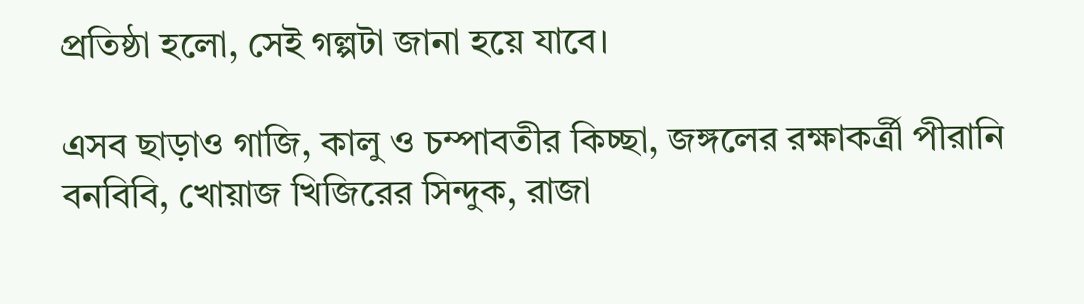প্রতিষ্ঠা হলো, সেই গল্পটা জানা হয়ে যাবে।

এসব ছাড়াও গাজি, কালু ও চম্পাবতীর কিচ্ছা, জঙ্গলের রক্ষাকর্ত্রী পীরানি বনবিবি, খোয়াজ খিজিরের সিন্দুক, রাজা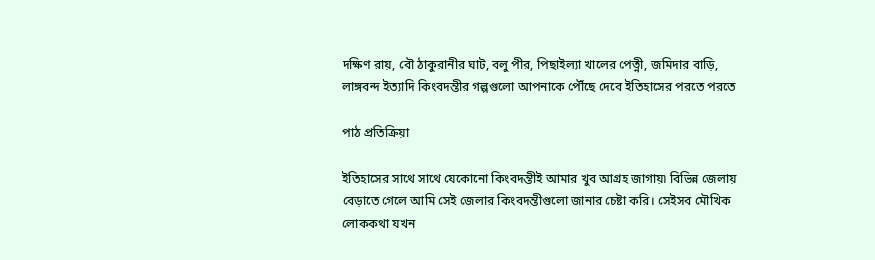দক্ষিণ রায়, বৌ ঠাকুরানীর ঘাট, বলু পীর, পিছাইল্যা খালের পেত্নী, জমিদার বাড়ি, লাঙ্গবন্দ ইত্যাদি কিংবদন্তীর গল্পগুলো আপনাকে পৌঁছে দেবে ইতিহাসের পরতে পরতে

পাঠ প্রতিক্রিয়া

ইতিহাসের সাথে সাথে যেকোনো কিংবদন্তীই আমার খুব আগ্রহ জাগায়৷ বিভিন্ন জেলায় বেড়াতে গেলে আমি সেই জেলার কিংবদন্তীগুলো জানার চেষ্টা করি। সেইসব মৌখিক লোককথা যখন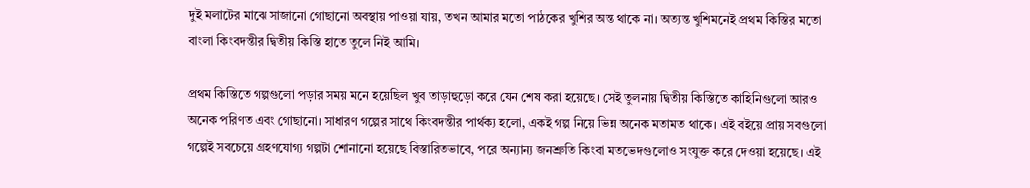দুই মলাটের মাঝে সাজানো গোছানো অবস্থায় পাওয়া যায়, তখন আমার মতো পাঠকের খুশির অন্ত থাকে না। অত্যন্ত খুশিমনেই প্রথম কিস্তির মতো বাংলা কিংবদন্তীর দ্বিতীয় কিস্তি হাতে তুলে নিই আমি।

প্রথম কিস্তিতে গল্পগুলো পড়ার সময় মনে হয়েছিল খুব তাড়াহুড়ো করে যেন শেষ করা হয়েছে। সেই তুলনায় দ্বিতীয় কিস্তিতে কাহিনিগুলো আরও অনেক পরিণত এবং গোছানো। সাধারণ গল্পের সাথে কিংবদন্তীর পার্থক্য হলো, একই গল্প নিয়ে ভিন্ন অনেক মতামত থাকে। এই বইয়ে প্রায় সবগুলো গল্পেই সবচেয়ে গ্রহণযোগ্য গল্পটা শোনানো হয়েছে বিস্তারিতভাবে, পরে অন্যান্য জনশ্রুতি কিংবা মতভেদগুলোও সংযুক্ত করে দেওয়া হয়েছে। এই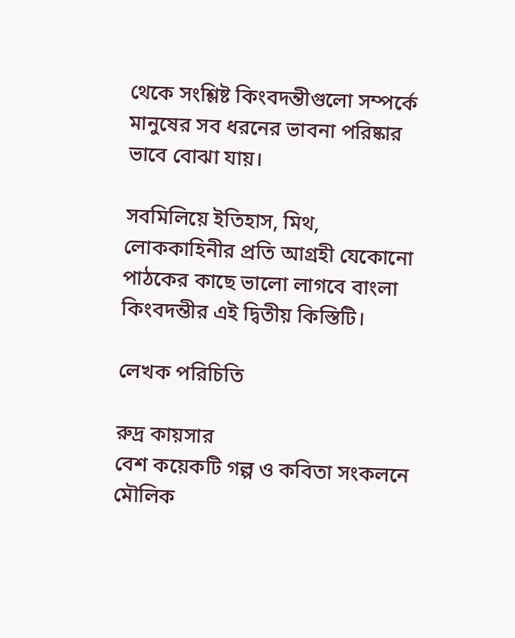থেকে সংশ্লিষ্ট কিংবদন্তীগুলো সম্পর্কে মানুষের সব ধরনের ভাবনা পরিষ্কার ভাবে বোঝা যায়।

সবমিলিয়ে ইতিহাস, মিথ, লোককাহিনীর প্রতি আগ্রহী যেকোনো পাঠকের কাছে ভালো লাগবে বাংলা কিংবদন্তীর এই দ্বিতীয় কিস্তিটি।

লেখক পরিচিতি

রুদ্র কায়সার
বেশ কয়েকটি গল্প ও কবিতা সংকলনে মৌলিক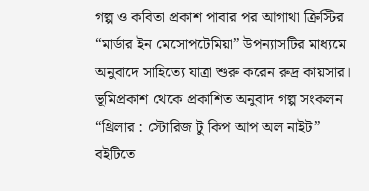গল্প ও কবিতা প্রকাশ পাবার পর আগাথা ক্রিস্টির “মার্ডার ইন মেসোপটেমিয়া” উপন্যাসটির মাধ্যমে অনুবাদে সাহিত্যে যাত্রা শুরু করেন রুদ্র কায়সার। ভূমিপ্রকাশ থেকে প্রকাশিত অনুবাদ গল্প সংকলন “থ্রিলার : স্টোরিজ টু কিপ আপ অল নাইট” বইটিতে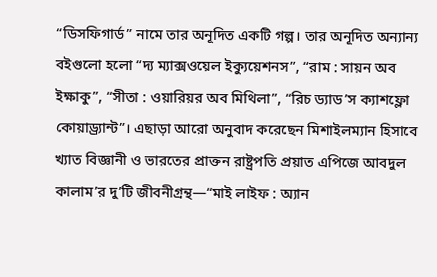“ডিসফিগার্ড” নামে তার অনূদিত একটি গল্প। তার অনূদিত অন্যান্য বইগুলো হলো “দ্য ম্যাক্সওয়েল ইক্যুয়েশনস”, “রাম : সায়ন অব ইক্ষাকু”, “সীতা : ওয়ারিয়র অব মিথিলা”, “রিচ ড্যাড’স ক্যাশফ্লো কোয়াড্র্যান্ট”। এছাড়া আরো অনুবাদ করেছেন মিশাইলম্যান হিসাবে খ্যাত বিজ্ঞানী ও ভারতের প্রাক্তন রাষ্ট্রপতি প্রয়াত এপিজে আবদুল কালাম’র দু’টি জীবনীগ্রন্থ—“মাই লাইফ : অ্যান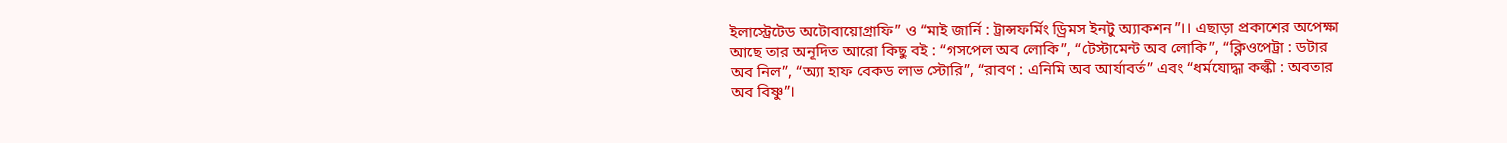ইলাস্ট্রেটেড অটোবায়োগ্রাফি” ও “মাই জার্নি : ট্রান্সফর্মিং ড্রিমস ইনটু অ্যাকশন”।। এছাড়া প্রকাশের অপেক্ষা আছে তার অনূদিত আরো কিছু বই : “গসপেল অব লোকি”, “টেস্টামেন্ট অব লোকি”, “ক্লিওপেট্রা : ডটার অব নিল”, “অ্যা হাফ বেকড লাভ স্টোরি”, “রাবণ : এনিমি অব আর্যাবর্ত” এবং “ধর্মযোদ্ধা কল্কী : অবতার অব বিষ্ণু”।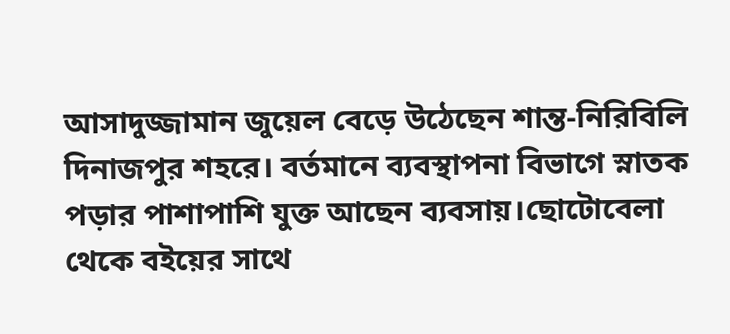আসাদুজ্জামান জুয়েল বেড়ে উঠেছেন শান্ত-নিরিবিলি দিনাজপুর শহরে। বর্তমানে ব্যবস্থাপনা বিভাগে স্নাতক পড়ার পাশাপাশি যুক্ত আছেন ব্যবসায়।ছোটোবেলা থেকে বইয়ের সাথে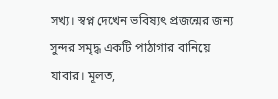সখ্য। স্বপ্ন দেখেন ভবিষ্যৎ প্রজন্মের জন্য সুন্দর সমৃদ্ধ একটি পাঠাগার বানিয়ে যাবার। মূলত,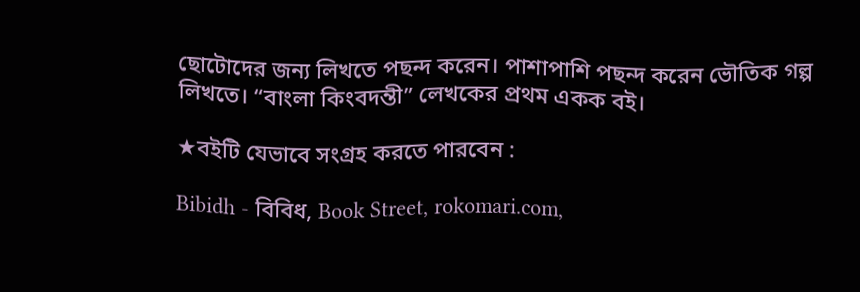ছোটোদের জন্য লিখতে পছন্দ করেন। পাশাপাশি পছন্দ করেন ভৌতিক গল্প লিখতে। “বাংলা কিংবদন্তী” লেখকের প্রথম একক বই।

★বইটি যেভাবে সংগ্রহ করতে পারবেন :

Bibidh - বিবিধ, Book Street, rokomari.com,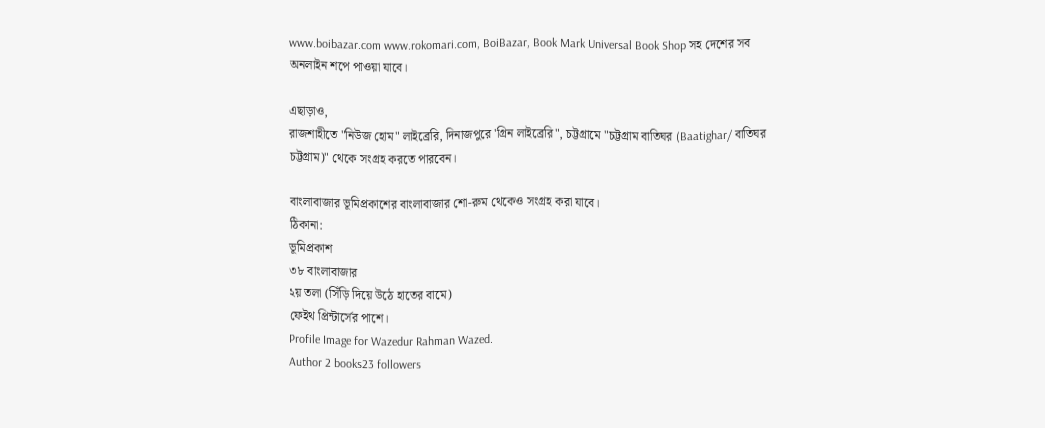www.boibazar.com www.rokomari.com, BoiBazar, Book Mark Universal Book Shop সহ দেশের সব অনলাইন শপে পাওয়া যাবে।

এছাড়াও,
রাজশাহীতে "নিউজ হোম" লাইব্রেরি, দিনাজপুরে 'গ্রিন লাইব্রেরি", চট্টগ্রামে "চট্টগ্রাম বাতিঘর (Baatighar/ বাতিঘর চট্টগ্রাম)" থেকে সংগ্রহ করতে পারবেন।

বাংলাবাজার ভূমিপ্রকাশের বাংলাবাজার শো-রুম থেকেও সংগ্রহ করা যাবে।
ঠিকানা:
ভূমিপ্রকাশ
৩৮ বাংলাবাজার
২য় তলা (সিঁড়ি দিয়ে উঠে হাতের বামে)
ফেইথ প্রিন্টার্সের পাশে।
Profile Image for Wazedur Rahman Wazed.
Author 2 books23 followers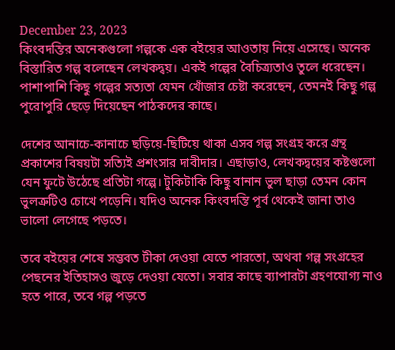December 23, 2023
কিংবদন্তির অনেকগুলো গল্পকে এক বইয়ের আওতায় নিয়ে এসেছে। অনেক বিস্তারিত গল্প বলেছেন লেখকদ্বয়। একই গল্পের বৈচিত্র্যতাও তুলে ধরেছেন। পাশাপাশি কিছু গল্পের সত্যতা যেমন খোঁজার চেষ্টা করেছেন, তেমনই কিছু গল্প পুরোপুরি ছেড়ে দিয়েছেন পাঠকদের কাছে।

দেশের আনাচে-কানাচে ছড়িয়ে-ছিটিয়ে থাকা এসব গল্প সংগ্রহ করে গ্রন্থ প্রকাশের বিষয়টা সত্যিই প্রশংসার দাবীদার। এছাড়াও, লেখকদ্বয়ের কষ্টগুলো যেন ফুটে উঠেছে প্রতিটা গল্পে। টুকিটাকি কিছু বানান ভুল ছাড়া তেমন কোন ভুলত্রুটিও চোখে পড়েনি। যদিও অনেক কিংবদন্তি পূর্ব থেকেই জানা তাও ভালো লেগেছে পড়তে।

তবে বইয়ের শেষে সম্ভবত টীকা দেওয়া যেতে পারতো, অথবা গল্প সংগ্রহের পেছনের ইতিহাসও জুড়ে দেওয়া যেতো। সবার কাছে ব্যাপারটা গ্রহণযোগ্য নাও হতে পারে, তবে গল্প পড়তে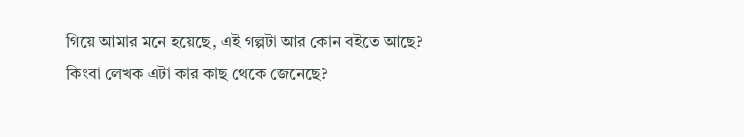গিয়ে আমার মনে হয়েছে, এই গল্পটা আর কোন বইতে আছে? কিংবা লেখক এটা কার কাছ থেকে জেনেছে?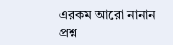এরকম আরো নানান প্রশ্ন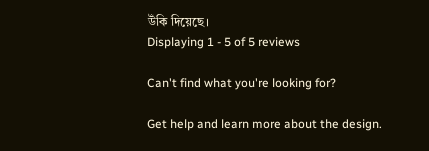উঁকি দিয়েছে।
Displaying 1 - 5 of 5 reviews

Can't find what you're looking for?

Get help and learn more about the design.